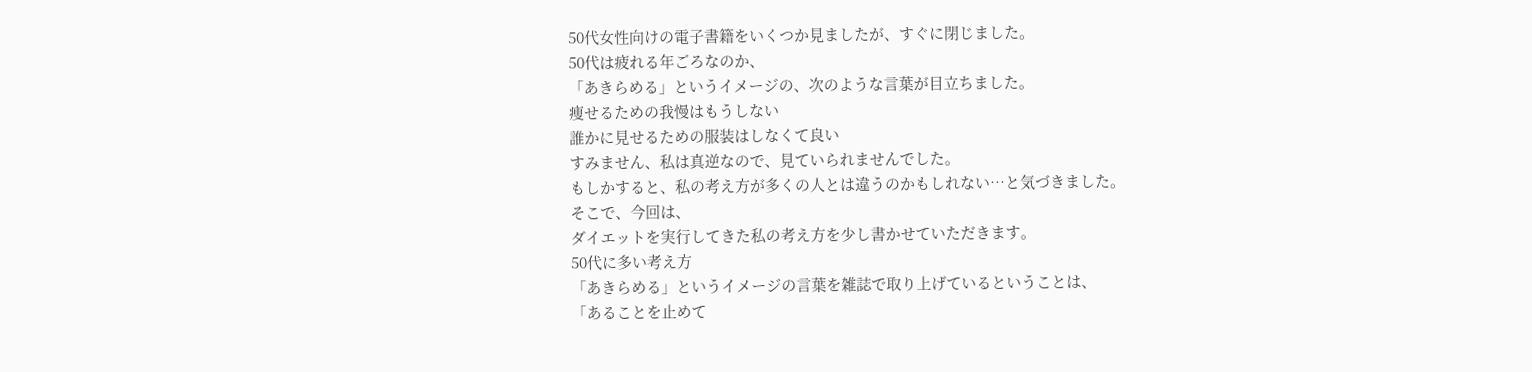50代女性向けの電子書籍をいくつか見ましたが、すぐに閉じました。
50代は疲れる年ごろなのか、
「あきらめる」というイメージの、次のような言葉が目立ちました。
痩せるための我慢はもうしない
誰かに見せるための服装はしなくて良い
すみません、私は真逆なので、見ていられませんでした。
もしかすると、私の考え方が多くの人とは違うのかもしれない…と気づきました。
そこで、今回は、
ダイエットを実行してきた私の考え方を少し書かせていただきます。
50代に多い考え方
「あきらめる」というイメージの言葉を雑誌で取り上げているということは、
「あることを止めて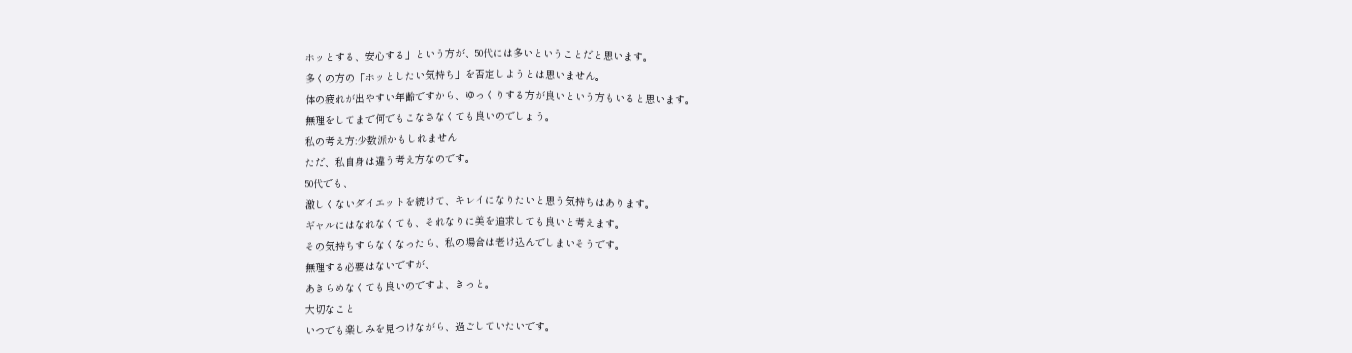ホッとする、安心する」という方が、50代には多いということだと思います。
多くの方の「ホッとしたい気持ち」を否定しようとは思いません。
体の疲れが出やすい年齢ですから、ゆっくりする方が良いという方もいると思います。
無理をしてまで何でもこなさなくても良いのでしょう。
私の考え方:少数派かもしれません
ただ、私自身は違う考え方なのです。
50代でも、
激しくないダイエットを続けて、キレイになりたいと思う気持ちはあります。
ギャルにはなれなくても、それなりに美を追求しても良いと考えます。
その気持ちすらなくなったら、私の場合は老け込んでしまいそうです。
無理する必要はないですが、
あきらめなくても良いのですよ、きっと。
大切なこと
いつでも楽しみを見つけながら、過ごしていたいです。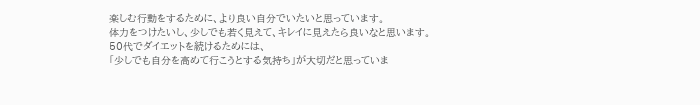楽しむ行動をするために、より良い自分でいたいと思っています。
体力をつけたいし、少しでも若く見えて、キレイに見えたら良いなと思います。
50代でダイエットを続けるためには、
「少しでも自分を高めて行こうとする気持ち」が大切だと思っていま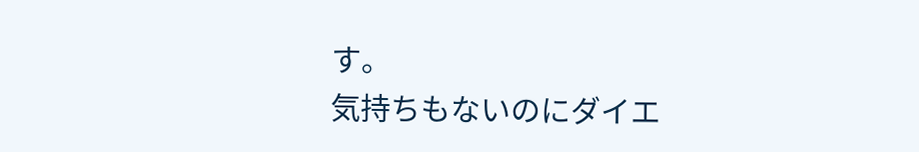す。
気持ちもないのにダイエ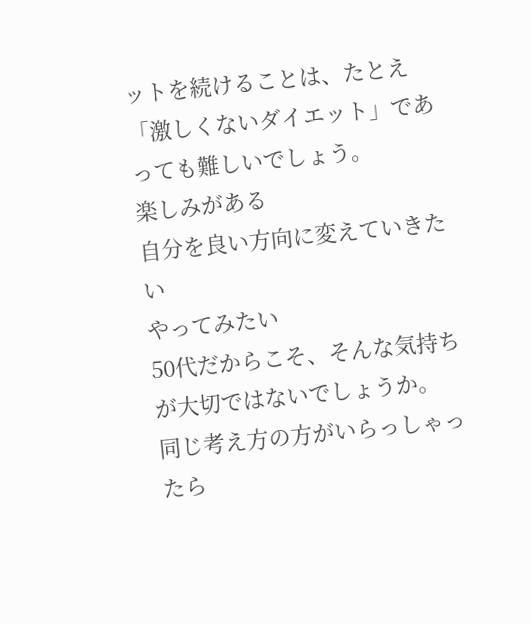ットを続けることは、たとえ「激しくないダイエット」であっても難しいでしょう。
楽しみがある
自分を良い方向に変えていきたい
やってみたい
50代だからこそ、そんな気持ちが大切ではないでしょうか。
同じ考え方の方がいらっしゃったら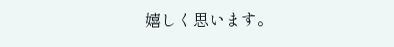嬉しく思います。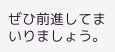ぜひ前進してまいりましょう。